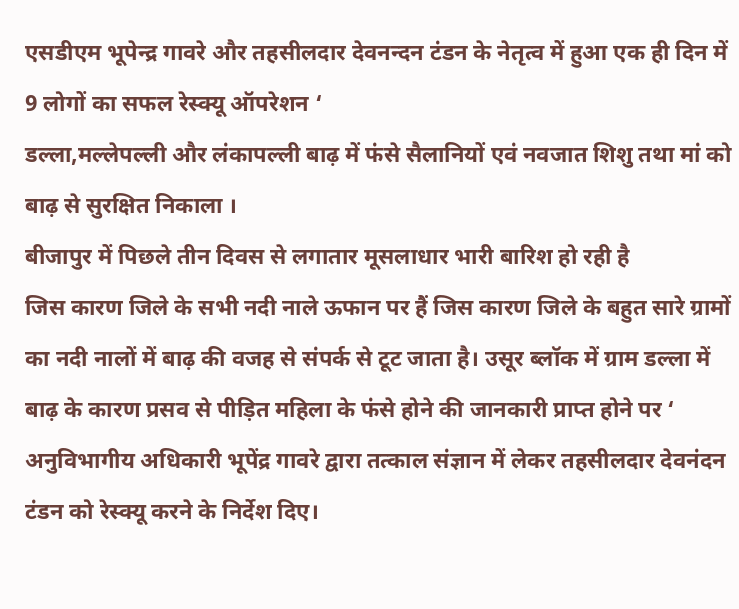एसडीएम भूपेन्द्र गावरे और तहसीलदार देवनन्दन टंडन के नेतृत्व में हुआ एक ही दिन में 9 लोगों का सफल रेस्क्यू ऑपरेशन ‘
डल्ला,मल्लेपल्ली और लंकापल्ली बाढ़ में फंसे सैलानियों एवं नवजात शिशु तथा मां को बाढ़ से सुरक्षित निकाला ।
बीजापुर में पिछले तीन दिवस से लगातार मूसलाधार भारी बारिश हो रही है
जिस कारण जिले के सभी नदी नाले ऊफान पर हैं जिस कारण जिले के बहुत सारे ग्रामों का नदी नालों में बाढ़ की वजह से संपर्क से टूट जाता है। उसूर ब्लॉक में ग्राम डल्ला में बाढ़ के कारण प्रसव से पीड़ित महिला के फंसे होने की जानकारी प्राप्त होने पर ‘
अनुविभागीय अधिकारी भूपेंद्र गावरे द्वारा तत्काल संज्ञान में लेकर तहसीलदार देवनंदन टंडन को रेस्क्यू करने के निर्देश दिए।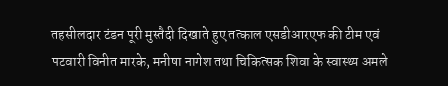तहसीलदार टंडन पूरी मुस्तैदी दिखाते हुए तत्काल एसडीआरएफ की टीम एवं पटवारी विनीत मारके, मनीषा नागेश तथा चिकित्सक शिवा के स्वास्थ्य अमले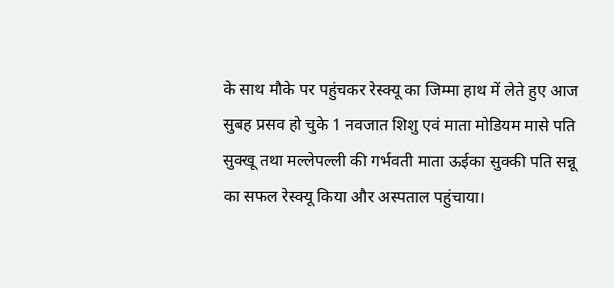के साथ मौके पर पहुंचकर रेस्क्यू का जिम्मा हाथ में लेते हुए आज सुबह प्रसव हो चुके 1 नवजात शिशु एवं माता मोडियम मासे पति सुक्खू तथा मल्लेपल्ली की गर्भवती माता ऊईका सुक्की पति सन्नू का सफल रेस्क्यू किया और अस्पताल पहुंचाया।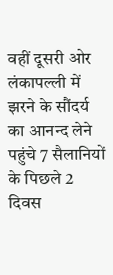वहीं दूसरी ओर लंकापल्ली में झरने के सौंदर्य का आनन्द लेने पहुंचे 7 सैलानियों के पिछले 2 दिवस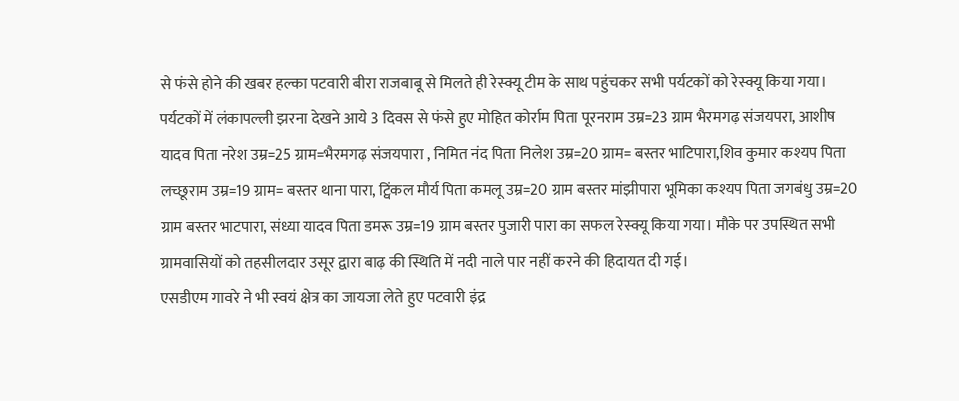से फंसे होने की खबर हल्का पटवारी बीरा राजबाबू से मिलते ही रेस्क्यू टीम के साथ पहुंचकर सभी पर्यटकों को रेस्क्यू किया गया।
पर्यटकों में लंकापल्ली झरना देखने आये 3 दिवस से फंसे हुए मोहित कोर्राम पिता पूरनराम उम्र=23 ग्राम भैरमगढ़ संजयपरा, आशीष यादव पिता नरेश उम्र=25 ग्राम=भैरमगढ़ संजयपारा , निमित नंद पिता निलेश उम्र=20 ग्राम= बस्तर भाटिपारा,शिव कुमार कश्यप पिता लच्छूराम उम्र=19 ग्राम= बस्तर थाना पारा, ट्विंकल मौर्य पिता कमलू उम्र=20 ग्राम बस्तर मांझीपारा भूमिका कश्यप पिता जगबंधु उम्र=20 ग्राम बस्तर भाटपारा, संध्या यादव पिता डमरू उम्र=19 ग्राम बस्तर पुजारी पारा का सफल रेस्क्यू किया गया। मौके पर उपस्थित सभी ग्रामवासियों को तहसीलदार उसूर द्वारा बाढ़ की स्थिति में नदी नाले पार नहीं करने की हिदायत दी गई।
एसडीएम गावरे ने भी स्वयं क्षेत्र का जायजा लेते हुए पटवारी इंद्र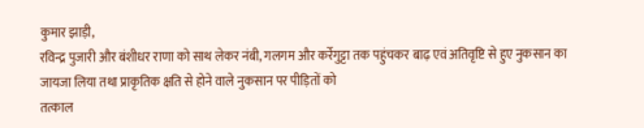कुमार झाड़ी,
रविन्द्र पुजारी और बंशीधर राणा को साथ लेकर नंबी, गलगम और कर्रेगुट्टा तक पहुंचकर बाढ़ एवं अतिवृष्टि से हुए नुकसान का जायजा लिया तथा प्राकृतिक क्षति से होने वाले नुकसान पर पीड़ितों को
तत्काल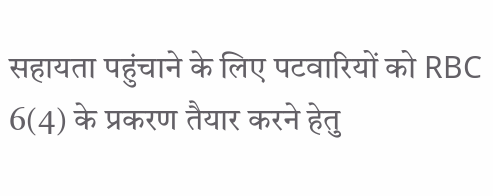सहायता पहुंचाने के लिए पटवारियों को RBC 6(4) के प्रकरण तैयार करने हेतु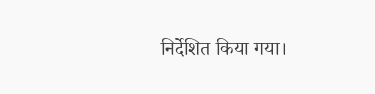निर्देशित किया गया।